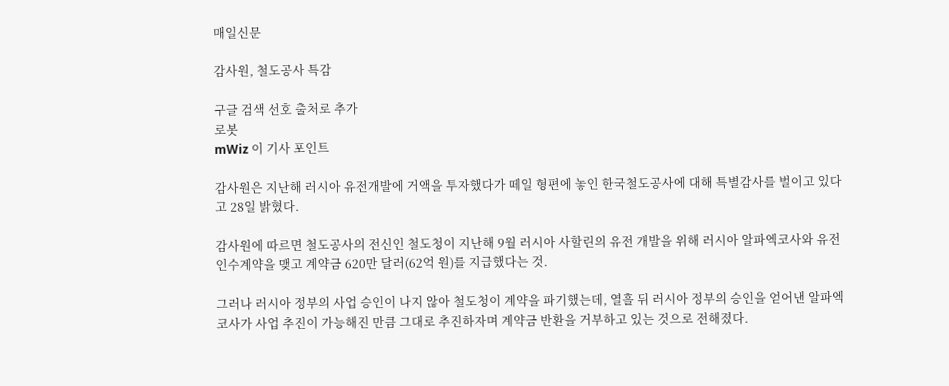매일신문

감사원, 철도공사 특감

구글 검색 선호 출처로 추가
로봇
mWiz 이 기사 포인트

감사원은 지난해 러시아 유전개발에 거액을 투자했다가 떼일 형편에 놓인 한국철도공사에 대해 특별감사를 벌이고 있다고 28일 밝혔다.

감사원에 따르면 철도공사의 전신인 철도청이 지난해 9월 러시아 사할린의 유전 개발을 위해 러시아 알파엑코사와 유전 인수계약을 맺고 계약금 620만 달러(62억 원)를 지급했다는 것.

그러나 러시아 정부의 사업 승인이 나지 않아 철도청이 계약을 파기했는데, 열흘 뒤 러시아 정부의 승인을 얻어낸 알파엑코사가 사업 추진이 가능해진 만큼 그대로 추진하자며 계약금 반환을 거부하고 있는 것으로 전해졌다.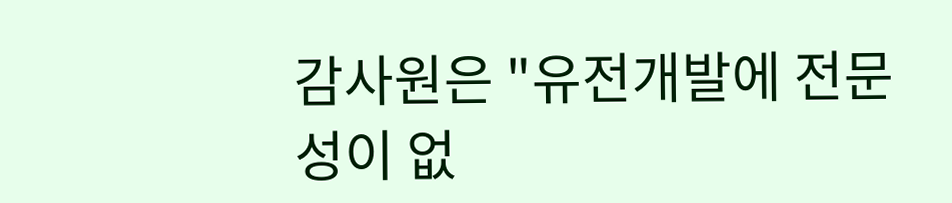감사원은 "유전개발에 전문성이 없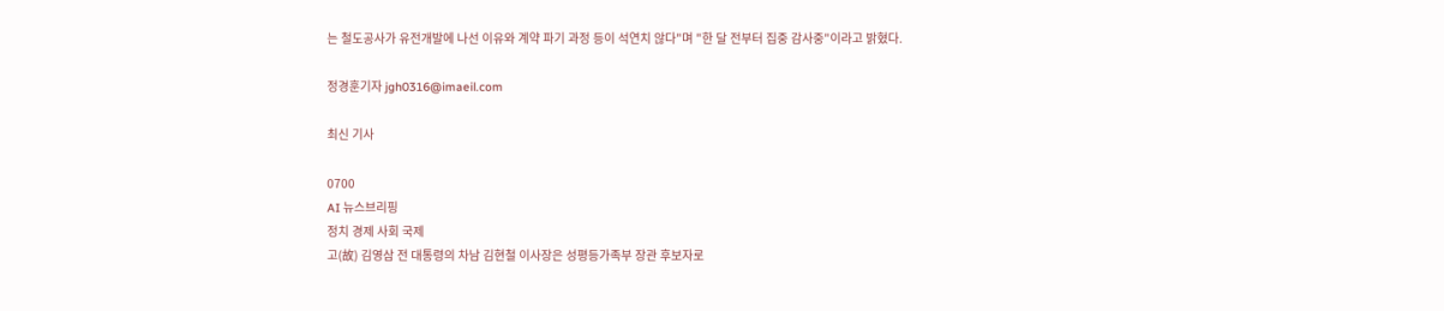는 철도공사가 유전개발에 나선 이유와 계약 파기 과정 등이 석연치 않다"며 "한 달 전부터 집중 감사중"이라고 밝혔다.

정경훈기자 jgh0316@imaeil.com

최신 기사

0700
AI 뉴스브리핑
정치 경제 사회 국제
고(故) 김영삼 전 대통령의 차남 김현철 이사장은 성평등가족부 장관 후보자로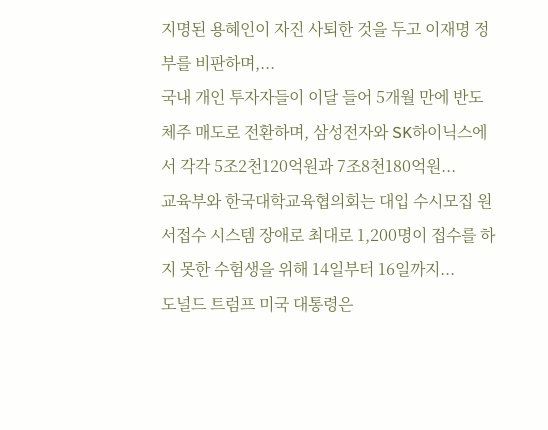지명된 용혜인이 자진 사퇴한 것을 두고 이재명 정부를 비판하며,...
국내 개인 투자자들이 이달 들어 5개월 만에 반도체주 매도로 전환하며, 삼성전자와 SK하이닉스에서 각각 5조2천120억원과 7조8천180억원...
교육부와 한국대학교육협의회는 대입 수시모집 원서접수 시스템 장애로 최대로 1,200명이 접수를 하지 못한 수험생을 위해 14일부터 16일까지...
도널드 트럼프 미국 대통령은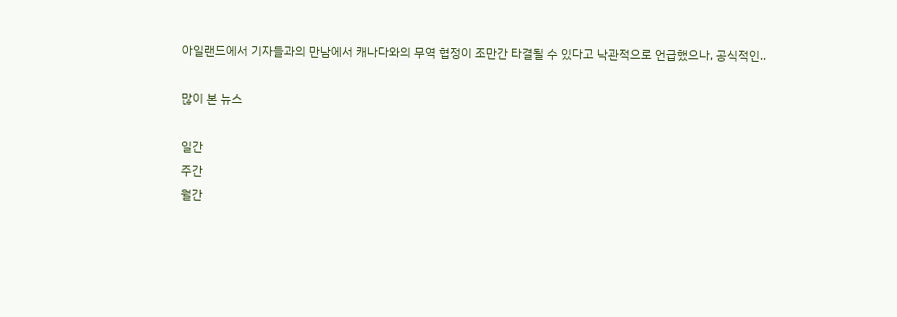아일랜드에서 기자들과의 만남에서 캐나다와의 무역 협정이 조만간 타결될 수 있다고 낙관적으로 언급했으나, 공식적인..

많이 본 뉴스

일간
주간
월간